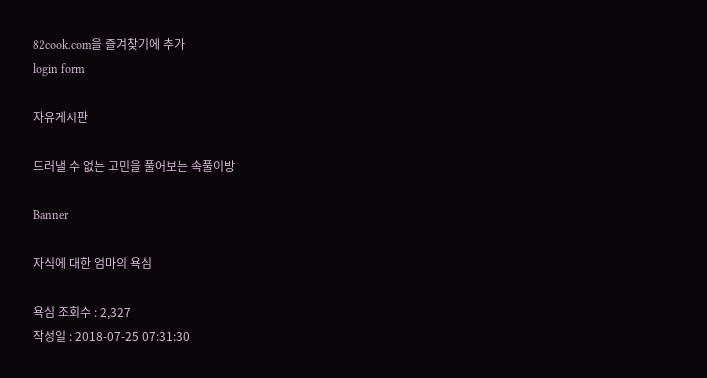82cook.com을 즐겨찾기에 추가
login form

자유게시판

드러낼 수 없는 고민을 풀어보는 속풀이방

Banner

자식에 대한 엄마의 욕심

욕심 조회수 : 2,327
작성일 : 2018-07-25 07:31:30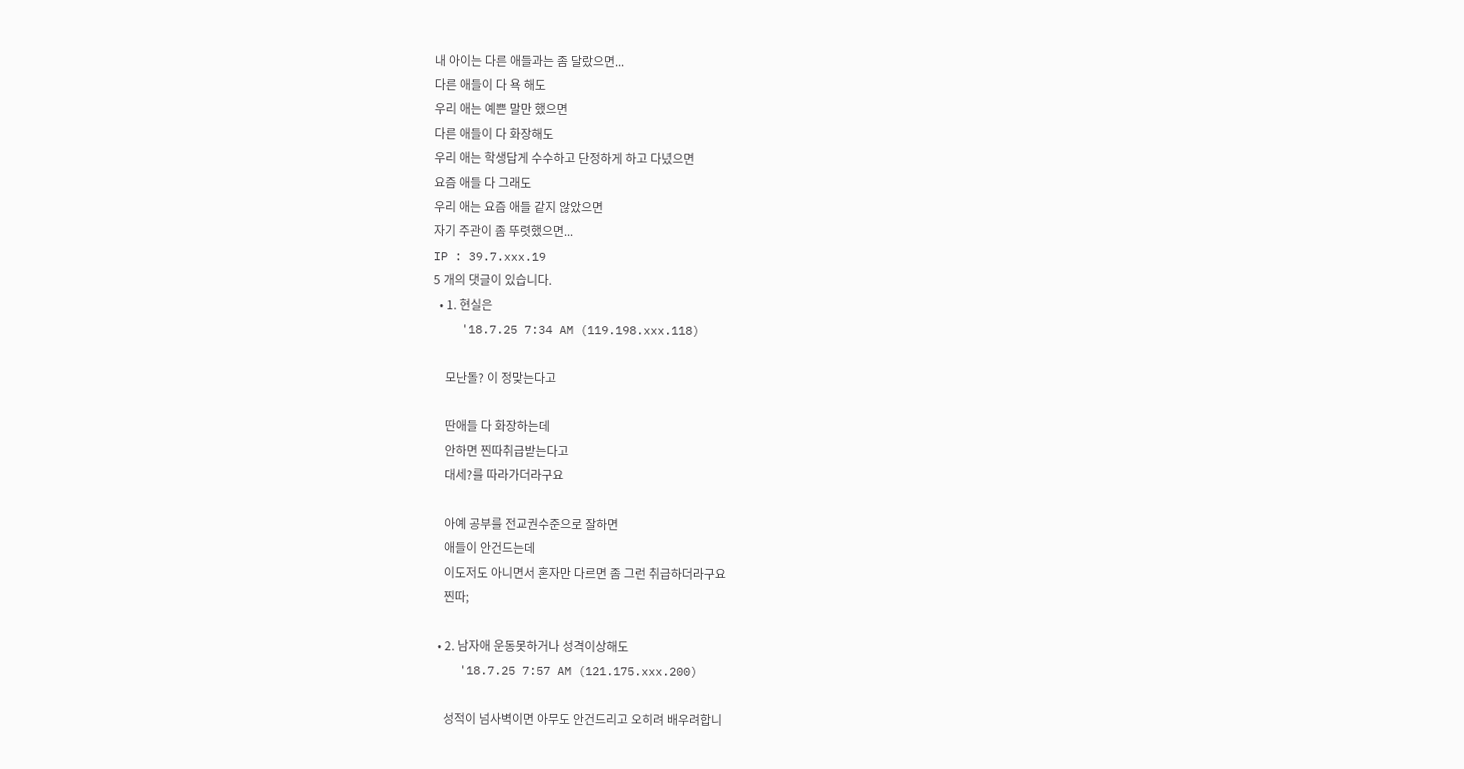내 아이는 다른 애들과는 좀 달랐으면...
다른 애들이 다 욕 해도
우리 애는 예쁜 말만 했으면
다른 애들이 다 화장해도
우리 애는 학생답게 수수하고 단정하게 하고 다녔으면
요즘 애들 다 그래도
우리 애는 요즘 애들 같지 않았으면
자기 주관이 좀 뚜렷했으면...
IP : 39.7.xxx.19
5 개의 댓글이 있습니다.
  • 1. 현실은
    '18.7.25 7:34 AM (119.198.xxx.118)

    모난돌? 이 정맞는다고

    딴애들 다 화장하는데
    안하면 찐따취급받는다고
    대세?를 따라가더라구요

    아예 공부를 전교권수준으로 잘하면
    애들이 안건드는데
    이도저도 아니면서 혼자만 다르면 좀 그런 취급하더라구요
    찐따;

  • 2. 남자애 운동못하거나 성격이상해도
    '18.7.25 7:57 AM (121.175.xxx.200)

    성적이 넘사벽이면 아무도 안건드리고 오히려 배우려합니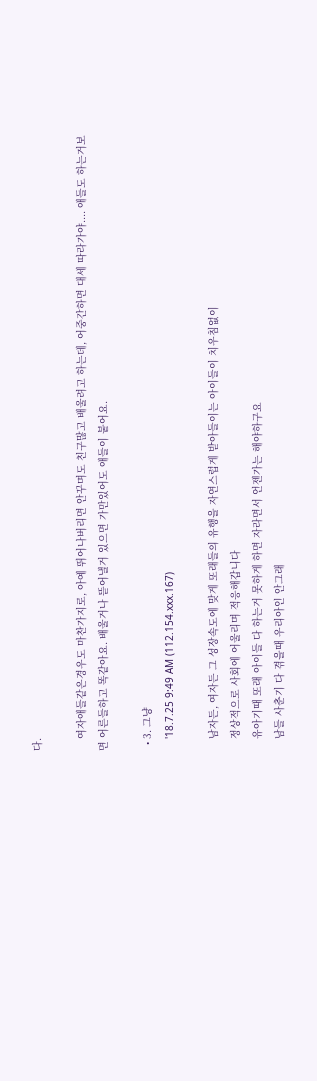다.

    여자애들같은경우도 마찬가지로, 아예 뛰어나버리면 안꾸며도 친구많고 배울려고 하는데, 어중간하면 대세 따라가야.... 애들도 하는거보면 어른들하고 똑같아요. 배울거나 뜯어낼거 있으면 가만있어도 애들이 붙어요.

  • 3. 그냥
    '18.7.25 9:49 AM (112.154.xxx.167)

    남자든, 여자든 그 성장속도에 맞게 또래들의 유행을 자연스럽게 받아들이는 아이들이 치우침없이
    정상적으로 사회에 어울리며 적응해갑니다
    유아기때 또래 아이들 다 하는거 못하게 하면 자라면서 언젠가는 해야하구요
    남들 사춘기 다 겪을때 우리아인 안그래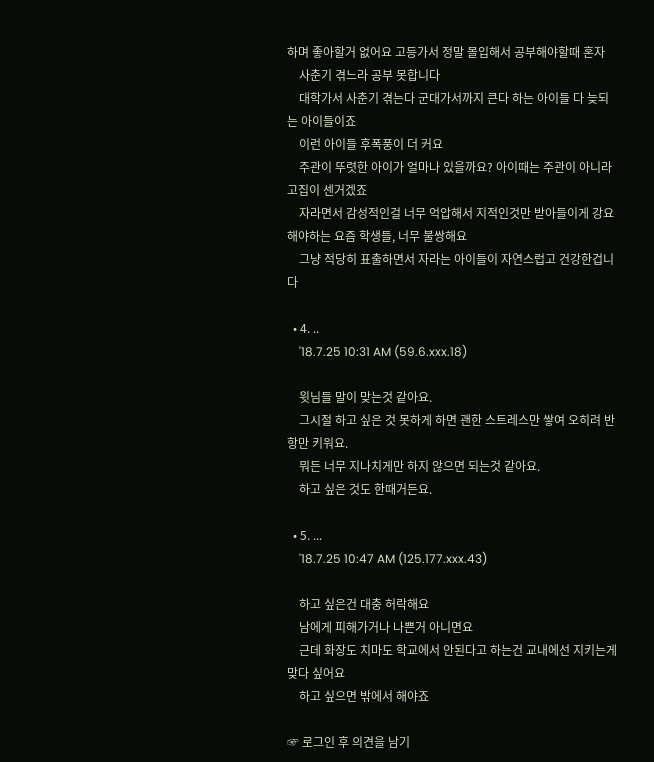하며 좋아할거 없어요 고등가서 정말 몰입해서 공부해야할때 혼자
    사춘기 겪느라 공부 못합니다
    대학가서 사춘기 겪는다 군대가서까지 큰다 하는 아이들 다 늦되는 아이들이죠
    이런 아이들 후폭풍이 더 커요
    주관이 뚜렷한 아이가 얼마나 있을까요? 아이때는 주관이 아니라 고집이 센거겠죠
    자라면서 감성적인걸 너무 억압해서 지적인것만 받아들이게 강요해야하는 요즘 학생들, 너무 불쌍해요
    그냥 적당히 표출하면서 자라는 아이들이 자연스럽고 건강한겁니다

  • 4. ..
    '18.7.25 10:31 AM (59.6.xxx.18)

    윗님들 말이 맞는것 같아요.
    그시절 하고 싶은 것 못하게 하면 괜한 스트레스만 쌓여 오히려 반항만 키워요.
    뭐든 너무 지나치게만 하지 않으면 되는것 같아요.
    하고 싶은 것도 한때거든요.

  • 5. ...
    '18.7.25 10:47 AM (125.177.xxx.43)

    하고 싶은건 대충 허락해요
    남에게 피해가거나 나쁜거 아니면요
    근데 화장도 치마도 학교에서 안된다고 하는건 교내에선 지키는게 맞다 싶어요
    하고 싶으면 밖에서 해야죠

☞ 로그인 후 의견을 남기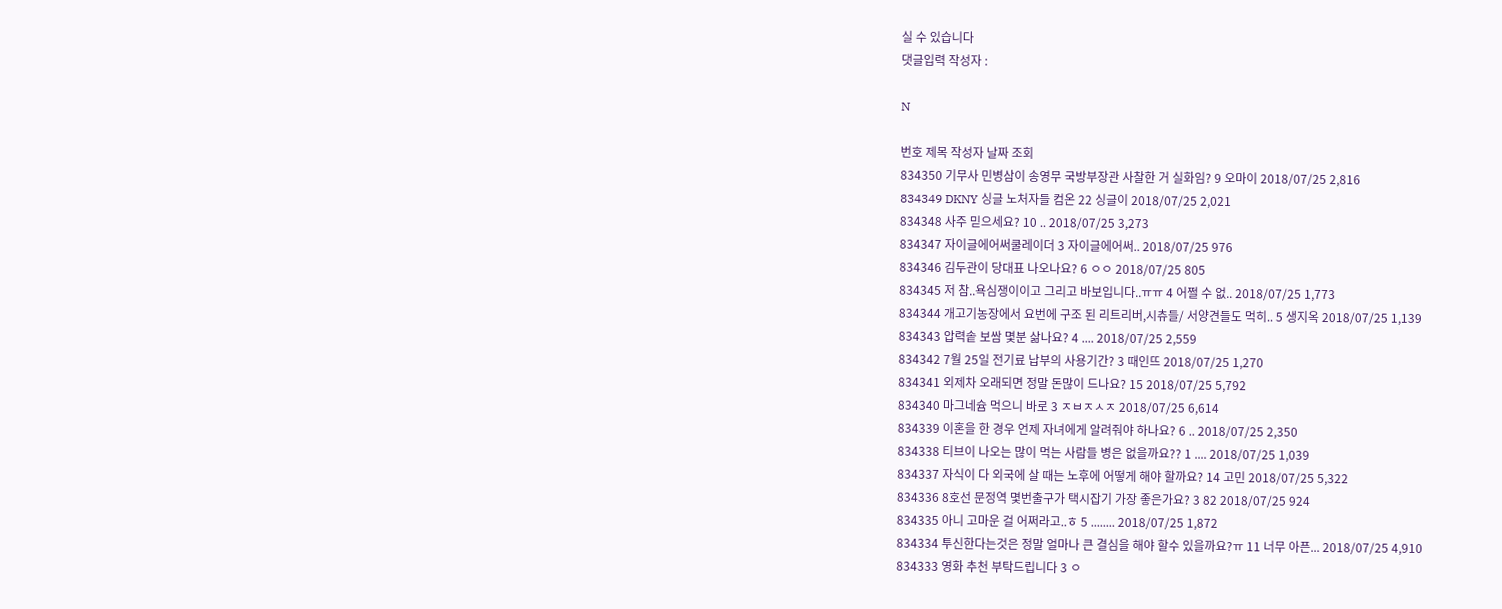실 수 있습니다
댓글입력 작성자 :

N

번호 제목 작성자 날짜 조회
834350 기무사 민병삼이 송영무 국방부장관 사찰한 거 실화임? 9 오마이 2018/07/25 2,816
834349 DKNY 싱글 노처자들 컴온 22 싱글이 2018/07/25 2,021
834348 사주 믿으세요? 10 .. 2018/07/25 3,273
834347 자이글에어써쿨레이더 3 자이글에어써.. 2018/07/25 976
834346 김두관이 당대표 나오나요? 6 ㅇㅇ 2018/07/25 805
834345 저 참..욕심쟁이이고 그리고 바보입니다..ㅠㅠ 4 어쩔 수 없.. 2018/07/25 1,773
834344 개고기농장에서 요번에 구조 된 리트리버,시츄들/ 서양견들도 먹히.. 5 생지옥 2018/07/25 1,139
834343 압력솥 보쌈 몇분 삶나요? 4 .... 2018/07/25 2,559
834342 7월 25일 전기료 납부의 사용기간? 3 때인뜨 2018/07/25 1,270
834341 외제차 오래되면 정말 돈많이 드나요? 15 2018/07/25 5,792
834340 마그네슘 먹으니 바로 3 ㅈㅂㅈㅅㅈ 2018/07/25 6,614
834339 이혼을 한 경우 언제 자녀에게 알려줘야 하나요? 6 .. 2018/07/25 2,350
834338 티브이 나오는 많이 먹는 사람들 병은 없을까요?? 1 .... 2018/07/25 1,039
834337 자식이 다 외국에 살 때는 노후에 어떻게 해야 할까요? 14 고민 2018/07/25 5,322
834336 8호선 문정역 몇번출구가 택시잡기 가장 좋은가요? 3 82 2018/07/25 924
834335 아니 고마운 걸 어쩌라고..ㅎ 5 ........ 2018/07/25 1,872
834334 투신한다는것은 정말 얼마나 큰 결심을 해야 할수 있을까요?ㅠ 11 너무 아픈... 2018/07/25 4,910
834333 영화 추천 부탁드립니다 3 ㅇ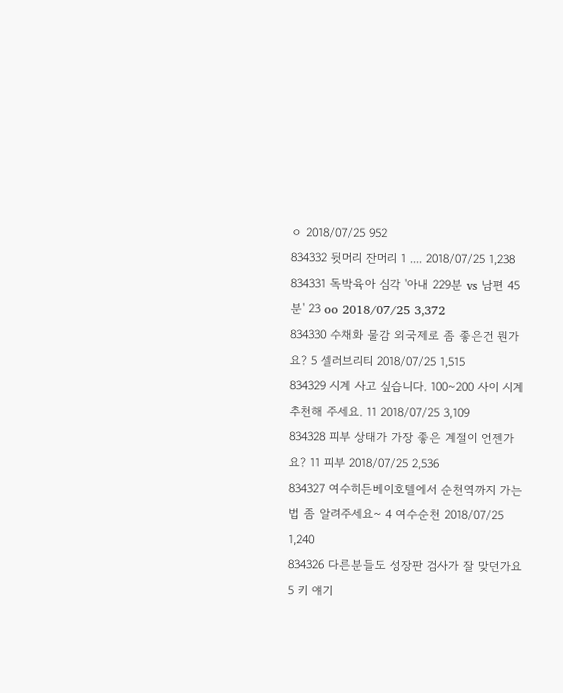ㅇ 2018/07/25 952
834332 뒷머리 잔머리 1 .... 2018/07/25 1,238
834331 독박육아 심각 '아내 229분 vs 남편 45분' 23 oo 2018/07/25 3,372
834330 수채화 물감 외국제로 좀 좋은건 뭔가요? 5 셀러브리티 2018/07/25 1,515
834329 시계 사고 싶습니다. 100~200 사이 시계 추천해 주세요. 11 2018/07/25 3,109
834328 피부 상태가 가장 좋은 계절이 언젠가요? 11 피부 2018/07/25 2,536
834327 여수히든베이호텔에서 순천역까지 가는 법 좀 알려주세요~ 4 여수순천 2018/07/25 1,240
834326 다른분들도 성장판 검사가 잘 맞던가요 5 키 얘기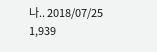나.. 2018/07/25 1,939